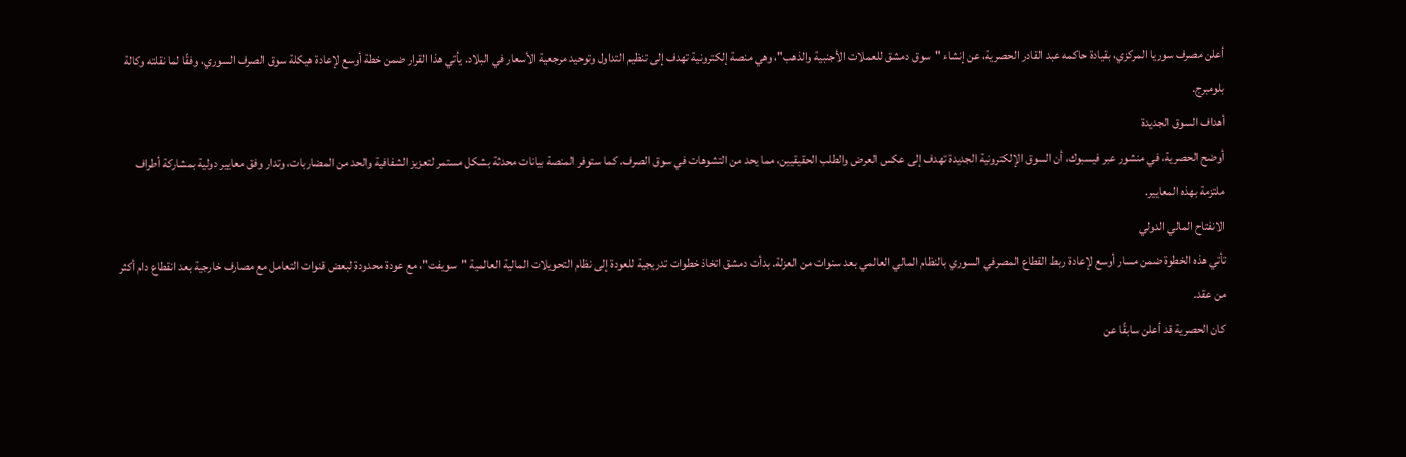أعلن مصرف سوريا المركزي، بقيادة حاكمه عبد القادر الحصرية، عن إنشاء "سوق دمشق للعملات الأجنبية والذهب"، وهي منصة إلكترونية تهدف إلى تنظيم التداول وتوحيد مرجعية الأسعار في البلاد. يأتي هذا القرار ضمن خطة أوسع لإعادة هيكلة سوق الصرف السوري، وفقًا لما نقلته وكالة بلومبرج.
أهداف السوق الجديدة
أوضح الحصرية، في منشور عبر فيسبوك، أن السوق الإلكترونية الجديدة تهدف إلى عكس العرض والطلب الحقيقيين، مما يحد من التشوهات في سوق الصرف. كما ستوفر المنصة بيانات محدثة بشكل مستمر لتعزيز الشفافية والحد من المضاربات، وتدار وفق معايير دولية بمشاركة أطراف ملتزمة بهذه المعايير.
الانفتاح المالي الدولي
تأتي هذه الخطوة ضمن مسار أوسع لإعادة ربط القطاع المصرفي السوري بالنظام المالي العالمي بعد سنوات من العزلة. بدأت دمشق اتخاذ خطوات تدريجية للعودة إلى نظام التحويلات المالية العالمية "سويفت"، مع عودة محدودة لبعض قنوات التعامل مع مصارف خارجية بعد انقطاع دام أكثر من عقد.
كان الحصرية قد أعلن سابقًا عن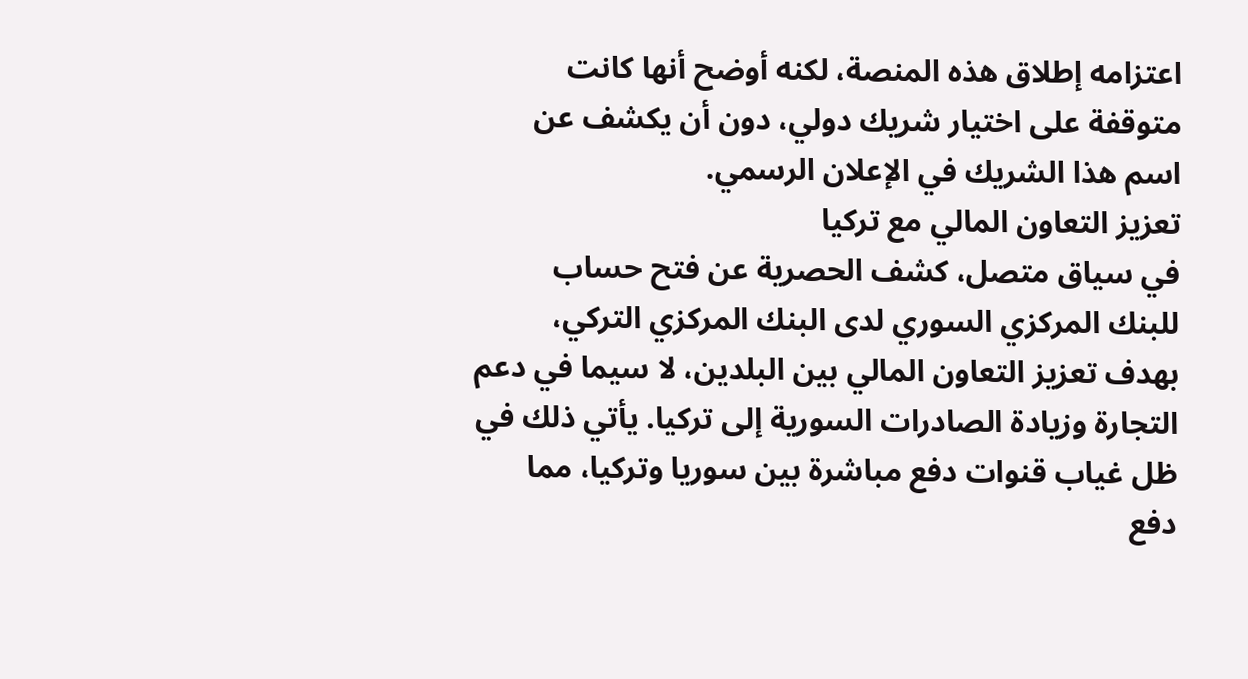اعتزامه إطلاق هذه المنصة، لكنه أوضح أنها كانت متوقفة على اختيار شريك دولي، دون أن يكشف عن اسم هذا الشريك في الإعلان الرسمي.
تعزيز التعاون المالي مع تركيا
في سياق متصل، كشف الحصرية عن فتح حساب للبنك المركزي السوري لدى البنك المركزي التركي، بهدف تعزيز التعاون المالي بين البلدين، لا سيما في دعم التجارة وزيادة الصادرات السورية إلى تركيا. يأتي ذلك في ظل غياب قنوات دفع مباشرة بين سوريا وتركيا، مما دفع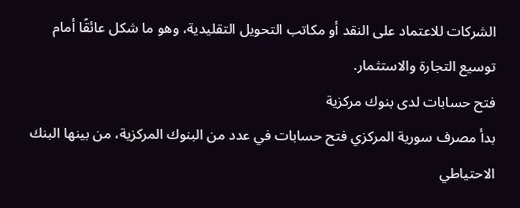الشركات للاعتماد على النقد أو مكاتب التحويل التقليدية، وهو ما شكل عائقًا أمام توسيع التجارة والاستثمار.
فتح حسابات لدى بنوك مركزية
بدأ مصرف سورية المركزي فتح حسابات في عدد من البنوك المركزية، من بينها البنك الاحتياطي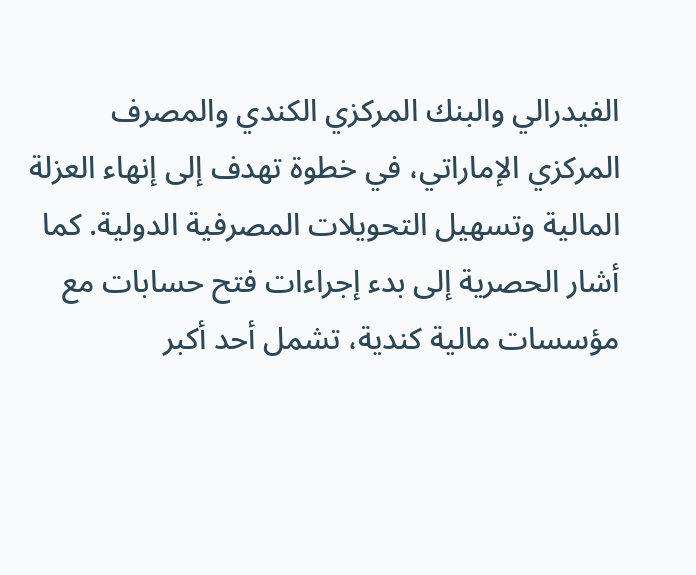الفيدرالي والبنك المركزي الكندي والمصرف المركزي الإماراتي، في خطوة تهدف إلى إنهاء العزلة المالية وتسهيل التحويلات المصرفية الدولية. كما أشار الحصرية إلى بدء إجراءات فتح حسابات مع مؤسسات مالية كندية، تشمل أحد أكبر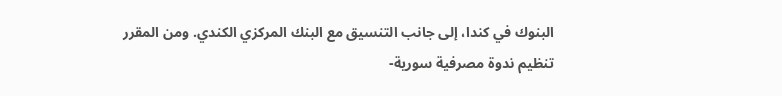البنوك في كندا، إلى جانب التنسيق مع البنك المركزي الكندي. ومن المقرر تنظيم ندوة مصرفية سورية-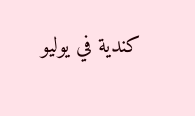كندية في يوليو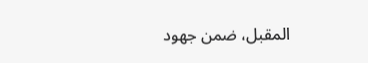المقبل، ضمن جهود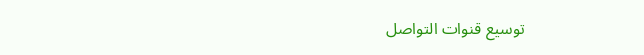توسيع قنوات التواصل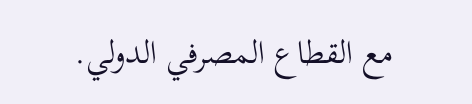مع القطاع المصرفي الدولي.